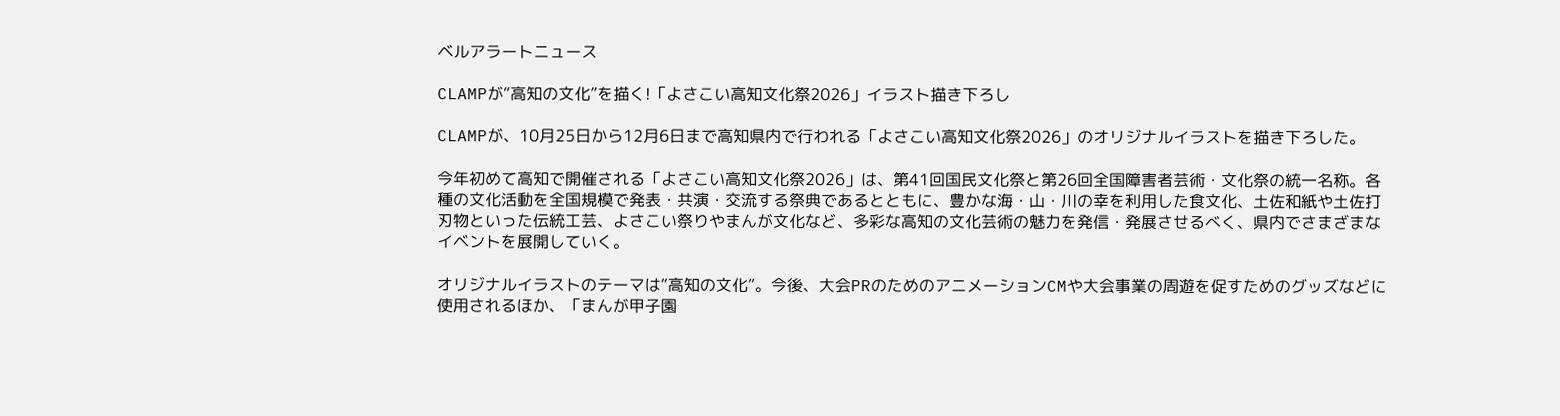ベルアラートニュース

CLAMPが“高知の文化”を描く!「よさこい高知文化祭2026」イラスト描き下ろし

CLAMPが、10月25日から12月6日まで高知県内で行われる「よさこい高知文化祭2026」のオリジナルイラストを描き下ろした。

今年初めて高知で開催される「よさこい高知文化祭2026」は、第41回国民文化祭と第26回全国障害者芸術・文化祭の統一名称。各種の文化活動を全国規模で発表・共演・交流する祭典であるとともに、豊かな海・山・川の幸を利用した食文化、土佐和紙や土佐打刃物といった伝統工芸、よさこい祭りやまんが文化など、多彩な高知の文化芸術の魅力を発信・発展させるべく、県内でさまざまなイベントを展開していく。

オリジナルイラストのテーマは“高知の文化”。今後、大会PRのためのアニメーションCMや大会事業の周遊を促すためのグッズなどに使用されるほか、「まんが甲子園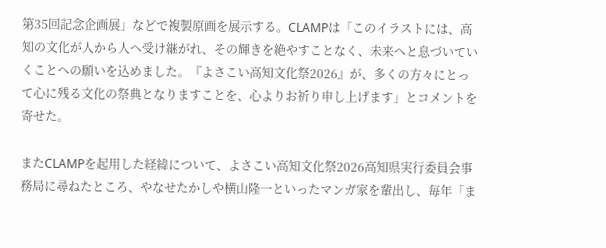第35回記念企画展」などで複製原画を展示する。CLAMPは「このイラストには、高知の文化が人から人へ受け継がれ、その輝きを絶やすことなく、未来へと息づいていくことへの願いを込めました。『よさこい高知文化祭2026』が、多くの方々にとって心に残る文化の祭典となりますことを、心よりお祈り申し上げます」とコメントを寄せた。

またCLAMPを起用した経緯について、よさこい高知文化祭2026高知県実行委員会事務局に尋ねたところ、やなせたかしや横山隆一といったマンガ家を輩出し、毎年「ま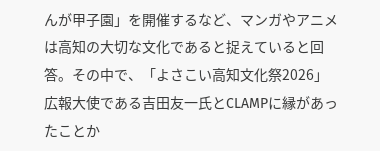んが甲子園」を開催するなど、マンガやアニメは高知の大切な文化であると捉えていると回答。その中で、「よさこい高知文化祭2026」広報大使である吉田友一氏とCLAMPに縁があったことか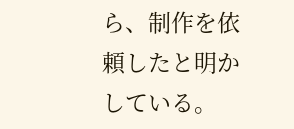ら、制作を依頼したと明かしている。